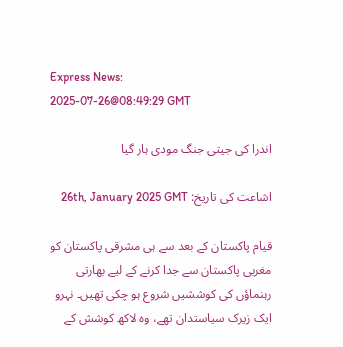Express News:
2025-07-26@08:49:29 GMT

اندرا کی جیتی جنگ مودی ہار گیا

اشاعت کی تاریخ: 26th, January 2025 GMT

قیام پاکستان کے بعد سے ہی مشرقی پاکستان کو مغربی پاکستان سے جدا کرنے کے لیے بھارتی رہنماؤں کی کوششیں شروع ہو چکی تھیں۔ نہرو ایک زیرک سیاستدان تھے، وہ لاکھ کوشش کے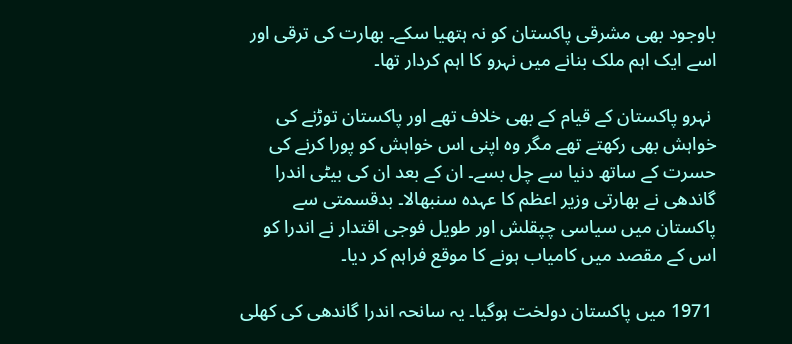باوجود بھی مشرقی پاکستان کو نہ ہتھیا سکے۔ بھارت کی ترقی اور اسے ایک اہم ملک بنانے میں نہرو کا اہم کردار تھا۔

 نہرو پاکستان کے قیام کے بھی خلاف تھے اور پاکستان توڑنے کی خواہش بھی رکھتے تھے مگر وہ اپنی اس خواہش کو پورا کرنے کی حسرت کے ساتھ دنیا سے چل بسے۔ ان کے بعد ان کی بیٹی اندرا گاندھی نے بھارتی وزیر اعظم کا عہدہ سنبھالا۔ بدقسمتی سے پاکستان میں سیاسی چپقلش اور طویل فوجی اقتدار نے اندرا کو اس کے مقصد میں کامیاب ہونے کا موقع فراہم کر دیا۔

 1971 میں پاکستان دولخت ہوگیا۔ یہ سانحہ اندرا گاندھی کی کھلی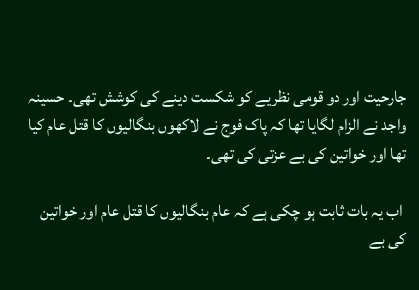جارحیت اور دو قومی نظریے کو شکست دینے کی کوشش تھی۔ حسینہ واجد نے الزام لگایا تھا کہ پاک فوج نے لاکھوں بنگالیوں کا قتل عام کیا تھا اور خواتین کی بے عزتی کی تھی۔

 اب یہ بات ثابت ہو چکی ہے کہ عام بنگالیوں کا قتل عام اور خواتین کی بے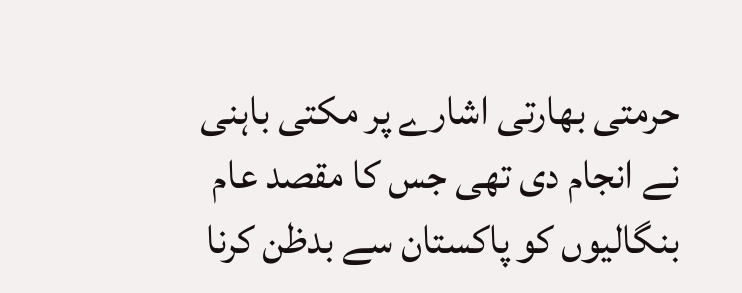حرمتی بھارتی اشارے پر مکتی باہنی نے انجام دی تھی جس کا مقصد عام بنگالیوں کو پاکستان سے بدظن کرنا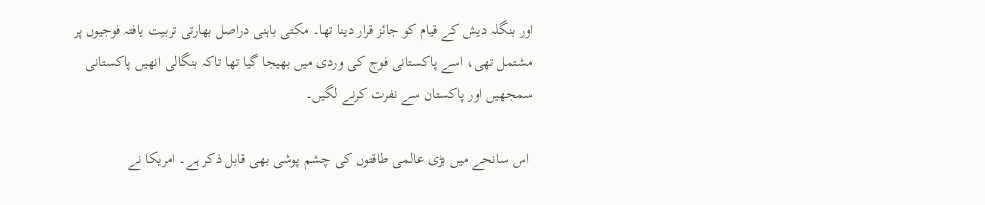اور بنگلہ دیش کے قیام کو جائز قرار دینا تھا۔ مکتی باہنی دراصل بھارتی تربیت یافتہ فوجیوں پر مشتمل تھی، اسے پاکستانی فوج کی وردی میں بھیجا گیا تھا تاکہ بنگالی انھیں پاکستانی سمجھیں اور پاکستان سے نفرت کرنے لگیں۔

 اس سانحے میں بڑی عالمی طاقتوں کی چشم پوشی بھی قابل ذکر ہے۔ امریکا نے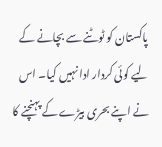پاکستان کو ٹوٹنے سے بچانے کے لیے کوئی کردار ادا نہیں کیا۔ اس نے اپنے بحری بیڑے کے پہنچنے کا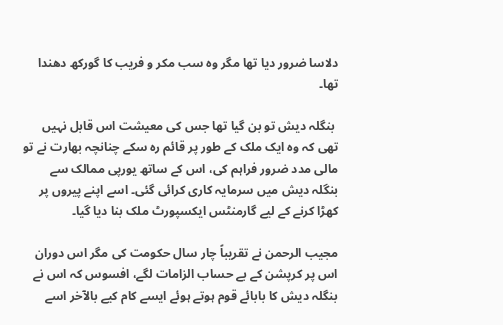دلاسا ضرور دیا تھا مگر وہ سب مکر و فریب کا گورکھ دھندا تھا۔

 بنگلہ دیش تو بن گیا تھا جس کی معیشت اس قابل نہیں تھی کہ وہ ایک ملک کے طور پر قائم رہ سکے چنانچہ بھارت نے تو مالی مدد ضرور فراہم کی، اس کے ساتھ یورپی ممالک سے بنگلہ دیش میں سرمایہ کاری کرائی گئی۔ اسے اپنے پیروں پر کھڑا کرنے کے لیے گارمنٹس ایکسپورٹ ملک بنا دیا گیا۔

مجیب الرحمن نے تقریباً چار سال حکومت کی مگر اس دوران اس پر کرپشن کے بے حساب الزامات لگے، افسوس کہ اس نے بنگلہ دیش کا بابائے قوم ہوتے ہوئے ایسے کام کیے بالآخر اسے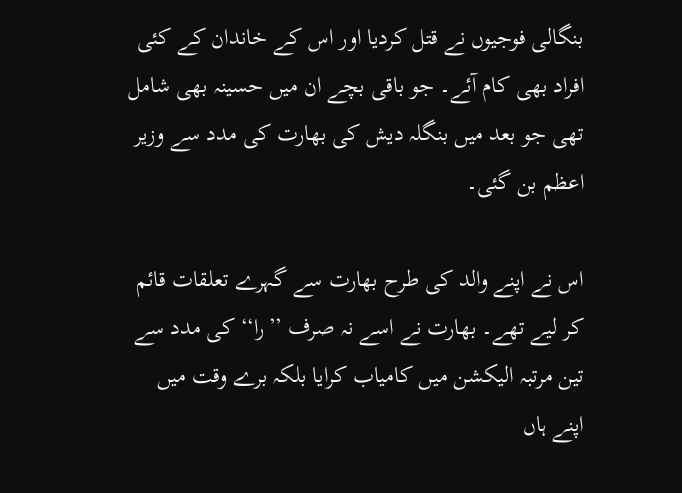بنگالی فوجیوں نے قتل کردیا اور اس کے خاندان کے کئی افراد بھی کام آئے۔ جو باقی بچے ان میں حسینہ بھی شامل تھی جو بعد میں بنگلہ دیش کی بھارت کی مدد سے وزیر اعظم بن گئی۔

اس نے اپنے والد کی طرح بھارت سے گہرے تعلقات قائم کر لیے تھے۔ بھارت نے اسے نہ صرف ’’را‘‘ کی مدد سے تین مرتبہ الیکشن میں کامیاب کرایا بلکہ برے وقت میں اپنے ہاں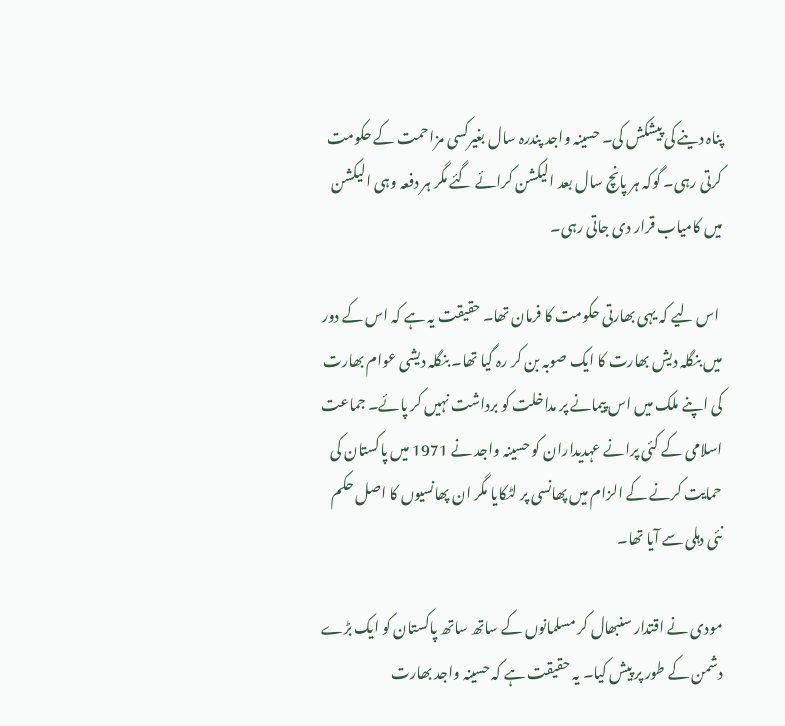پناہ دینے کی پیشکش کی۔ حسینہ واجد پندرہ سال بغیرکسی مزاحمت کے حکومت کرتی رہی۔ گوکہ ہر پانچ سال بعد الیکشن کرائے گئے مگر ہر دفعہ وہی الیکشن میں کامیاب قرار دی جاتی رہی۔

 اس لیے کہ یہی بھارتی حکومت کا فرمان تھا۔ حقیقت یہ ہے کہ اس کے دور میں بنگلہ دیش بھارت کا ایک صوبہ بن کر رہ گیا تھا۔ بنگلہ دیشی عوام بھارت کی اپنے ملک میں اس پیمانے پر مداخلت کو برداشت نہیں کر پائے۔ جماعت اسلامی کے کئی پرانے عہدیداران کو حسینہ واجد نے 1971 میں پاکستان کی حمایت کرنے کے الزام میں پھانسی پر لٹکایا مگر ان پھانسیوں کا اصل حکم نئی دہلی سے آیا تھا۔

مودی نے اقتدار سنبھال کر مسلمانوں کے ساتھ ساتھ پاکستان کو ایک بڑے دشمن کے طور پر پیش کیا۔ یہ حقیقت ہے کہ حسینہ واجد بھارت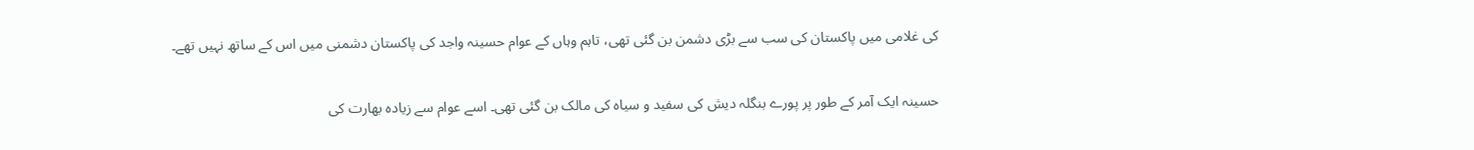کی غلامی میں پاکستان کی سب سے بڑی دشمن بن گئی تھی، تاہم وہاں کے عوام حسینہ واجد کی پاکستان دشمنی میں اس کے ساتھ نہیں تھے۔

حسینہ ایک آمر کے طور پر پورے بنگلہ دیش کی سفید و سیاہ کی مالک بن گئی تھی۔ اسے عوام سے زیادہ بھارت کی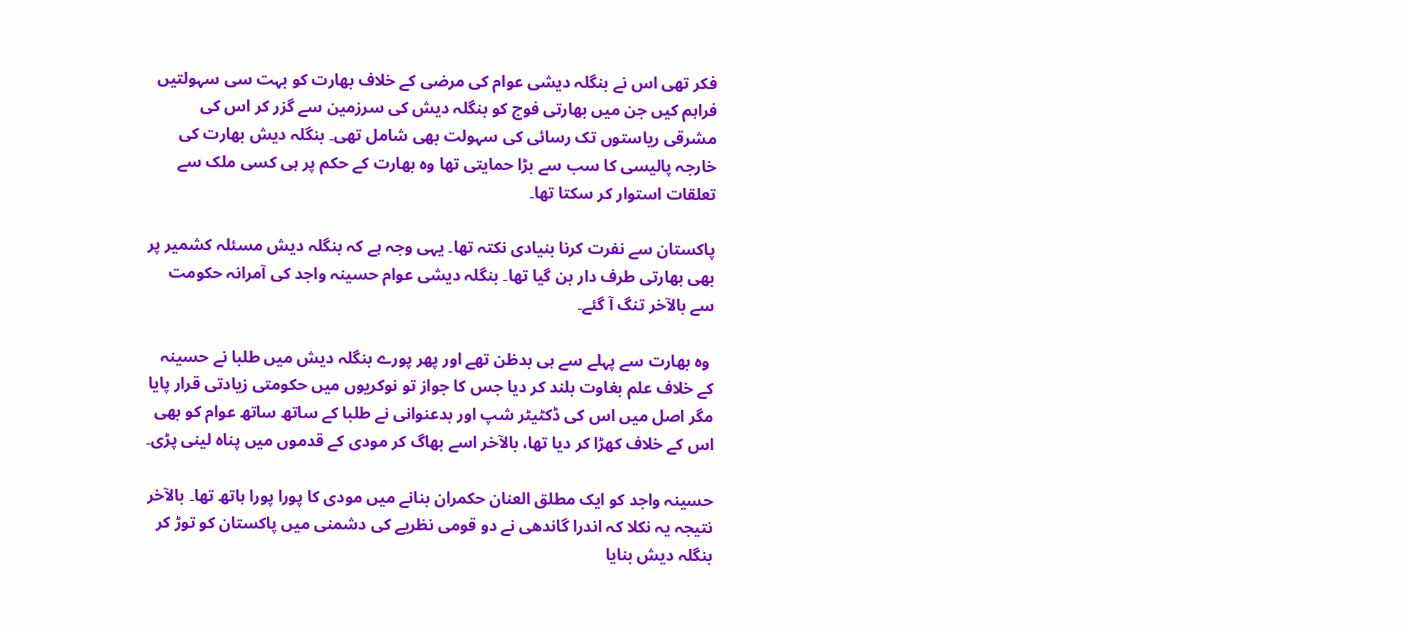فکر تھی اس نے بنگلہ دیشی عوام کی مرضی کے خلاف بھارت کو بہت سی سہولتیں فراہم کیں جن میں بھارتی فوج کو بنگلہ دیش کی سرزمین سے گزر کر اس کی مشرقی ریاستوں تک رسائی کی سہولت بھی شامل تھی۔ بنگلہ دیش بھارت کی خارجہ پالیسی کا سب سے بڑا حمایتی تھا وہ بھارت کے حکم پر ہی کسی ملک سے تعلقات استوار کر سکتا تھا۔

پاکستان سے نفرت کرنا بنیادی نکتہ تھا۔ یہی وجہ ہے کہ بنگلہ دیش مسئلہ کشمیر پر بھی بھارتی طرف دار بن گیا تھا۔ بنگلہ دیشی عوام حسینہ واجد کی آمرانہ حکومت سے بالآخر تنگ آ گئے۔

 وہ بھارت سے پہلے سے ہی بدظن تھے اور پھر پورے بنگلہ دیش میں طلبا نے حسینہ کے خلاف علم بغاوت بلند کر دیا جس کا جواز تو نوکریوں میں حکومتی زیادتی قرار پایا مگر اصل میں اس کی ڈکٹیٹر شپ اور بدعنوانی نے طلبا کے ساتھ ساتھ عوام کو بھی اس کے خلاف کھڑا کر دیا تھا، بالآخر اسے بھاگ کر مودی کے قدموں میں پناہ لینی پڑی۔

حسینہ واجد کو ایک مطلق العنان حکمران بنانے میں مودی کا پورا پورا ہاتھ تھا۔ بالآخر نتیجہ یہ نکلا کہ اندرا گاندھی نے دو قومی نظریے کی دشمنی میں پاکستان کو توڑ کر بنگلہ دیش بنایا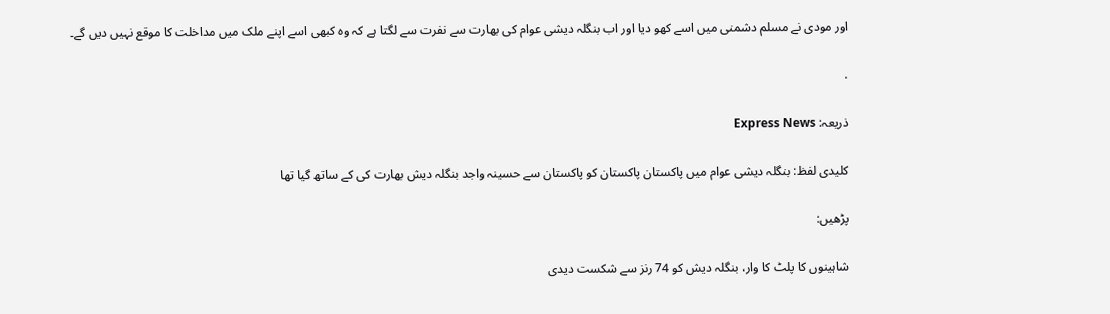اور مودی نے مسلم دشمنی میں اسے کھو دیا اور اب بنگلہ دیشی عوام کی بھارت سے نفرت سے لگتا ہے کہ وہ کبھی اسے اپنے ملک میں مداخلت کا موقع نہیں دیں گے۔

.

ذریعہ: Express News

کلیدی لفظ: بنگلہ دیشی عوام میں پاکستان پاکستان کو پاکستان سے حسینہ واجد بنگلہ دیش بھارت کی کے ساتھ گیا تھا

پڑھیں:

شاہینوں کا پلٹ کا وار، بنگلہ دیش کو 74 رنز سے شکست دیدی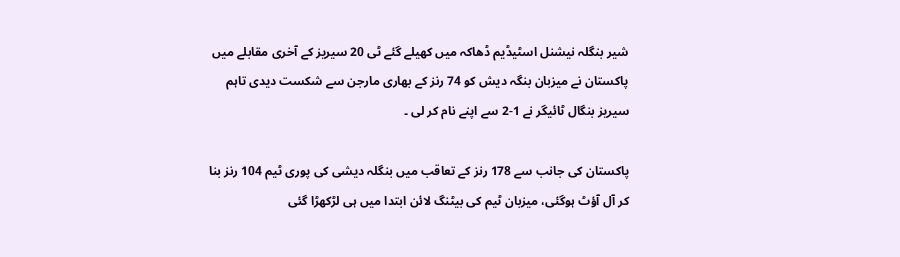شیر بنگلہ نیشنل اسٹیڈیم ڈھاکہ میں کھیلے گئے ٹی 20 سیریز کے آخری مقابلے میں پاکستان نے میزبان بنگہ دیش کو 74 رنز کے بھاری مارجن سے شکست دیدی تاہم سیریز بنگال ٹائیگر نے 1-2 سے اپنے نام کر لی ۔

پاکستان کی جانب سے 178 رنز کے تعاقب میں بنگلہ دیشی کی پوری ٹیم 104 رنز بنا کر آل آؤٹ ہوگئی، میزبان ٹیم کی بیٹنگ لائن ابتدا میں ہی لڑکھڑا گئی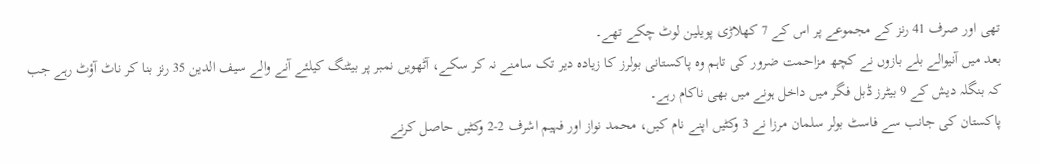تھی اور صرف 41 رنز کے مجموعے پر اس کے 7 کھلاڑی پویلین لوٹ چکے تھے۔
بعد میں آنیوالے بلے بازوں نے کچھ مزاحمت ضرور کی تاہم وہ پاکستانی بولرز کا زیادہ دیر تک سامنے نہ کر سکے، آٹھویں نمبر پر بیٹنگ کیلئے آنے والے سیف الدین 35 رنز بنا کر ناٹ آؤٹ رہے جب کہ بنگلہ دیش کے 9 بیٹرز ڈبل فگر میں داخل ہونے میں بھی ناکام رہے۔
پاکستان کی جانب سے فاسٹ بولر سلمان مرزا نے 3 وکٹیں اپنے نام کیں، محمد نواز اور فہیم اشرف 2-2 وکٹیں حاصل کرنے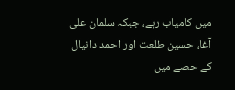میں کامیاب رہے، جبکہ سلمان علی آغا، حسین طلعت اور احمد دانیال کے حصے میں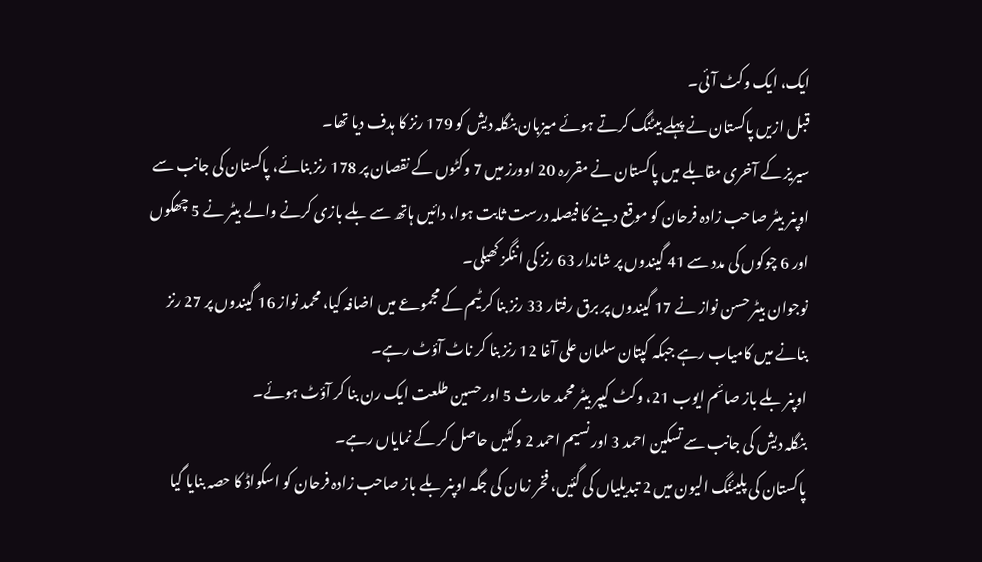ایک، ایک وکٹ آئی۔
قبل ازیں پاکستان نے پہلے بیٹنگ کرتے ہوئے میزبان بنگلہ دیش کو 179 رنز کا ہدف دیا تھا۔
سیریز کے آخری مقابلے میں پاکستان نے مقررہ 20 اوورز میں 7 وکٹوں کے نقصان پر 178 رنز بنائے، پاکستان کی جانب سے اوپنر بیٹر صاحب زادہ فرحان کو موقع دینے کا فیصلہ درست ثابت ہوا، دائیں ہاتھ سے بلے بازی کرنے والے بیٹر نے 5 چھکوں اور 6 چوکوں کی مدد سے 41 گیندوں پر شاندار 63 رنز کی اننگز کھیلی۔
نوجوان بیٹر حسن نواز نے 17 گیندوں پر برق رفتار 33 رنز بنا کر ٹیم کے مجموعے میں اضافہ کیا، محمد نواز 16 گیندوں پر 27 رنز بنانے میں کامیاب رہے جبکہ کپتان سلمان علی آغا 12 رنز بنا کر ناٹ آؤٹ رہے۔
اوپنر بلے باز صائم ایوب 21، وکٹ کیپر بیٹر محمد حارث 5 اور حسین طلعت ایک رن بنا کر آؤٹ ہوئے۔
بنگلہ دیش کی جانب سے تسکین احمد 3 اور نسیم احمد 2 وکٹیں حاصل کر کے نمایاں رہے۔
پاکستان کی پلیئنگ الیون میں 2 تبدیلیاں کی گئیں، فخر زمان کی جگہ اوپنر بلے باز صاحب زادہ فرحان کو اسکواڈ کا حصہ بنایا گیا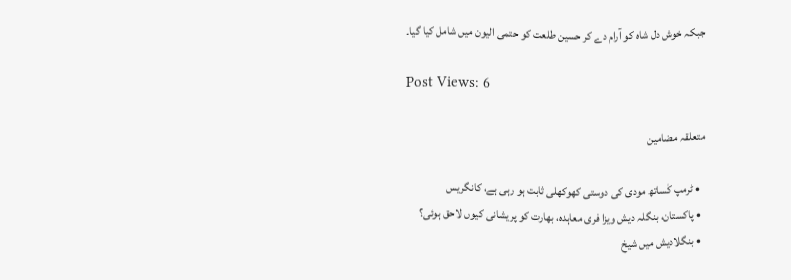جبکہ خوش دل شاہ کو آرام دے کر حسین طلعت کو حتمی الیون میں شامل کیا گیا۔

Post Views: 6

متعلقہ مضامین

  • ٹرمپ کٰساتھ مودی کی دوستی کھوکھلی ثابت ہو رہی ہے، کانگریس
  • پاکستان، بنگلہ دیش ویزا فری معاہدہ، بھارت کو پریشانی کیوں لاحق ہوئی؟
  • بنگلادیش میں شیخ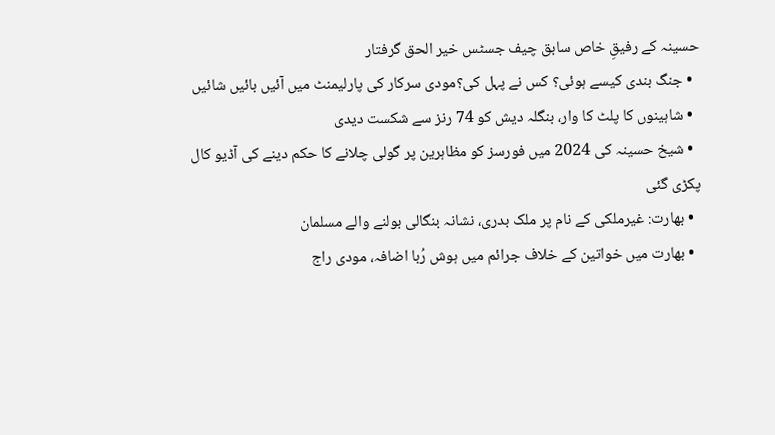حسینہ کے رفیقِ خاص سابق چیف جسٹس خیر الحق گرفتار
  • جنگ بندی کیسے ہوئی؟ کس نے پہل کی؟مودی سرکار کی پارلیمنٹ میں آئیں بائیں شائیں
  • شاہینوں کا پلٹ کا وار، بنگلہ دیش کو 74 رنز سے شکست دیدی
  • شیخ حسینہ کی 2024 میں فورسز کو مظاہرین پر گولی چلانے کا حکم دینے کی آڈیو کال پکڑی گئی
  • بھارت: غیرملکی کے نام پر ملک بدری، نشانہ بنگالی بولنے والے مسلمان
  • بھارت میں خواتین کے خلاف جرائم میں ہوش رُبا اضافہ، مودی راج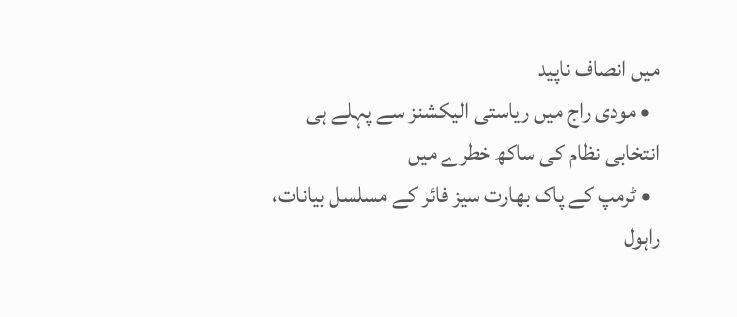میں انصاف ناپید
  • مودی راج میں ریاستی الیکشنز سے پہلے ہی انتخابی نظام کی ساکھ خطرے میں
  • ٹرمپ کے پاک بھارت سیز فائر کے مسلسل بیانات، راہول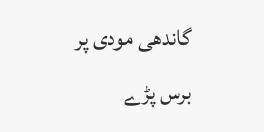گاندھی مودی پر برس پڑے